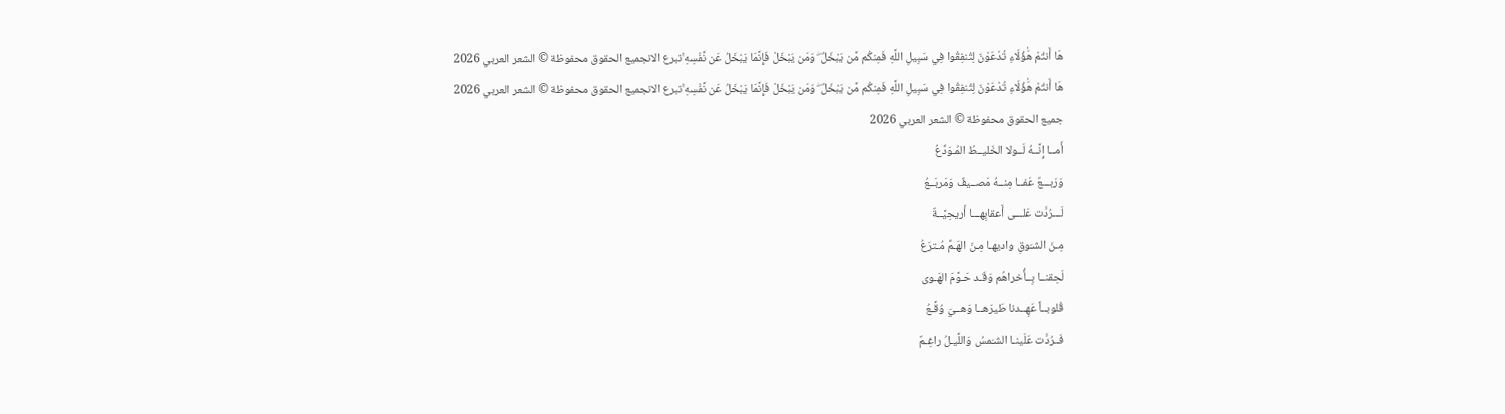هَا أَنتُمْ هَٰؤُلَاءِ تُدْعَوْنَ لِتُنفِقُوا فِي سَبِيلِ اللَّهِ فَمِنكُم مَّن يَبْخَلُ ۖ وَمَن يَبْخَلْ فَإِنَّمَا يَبْخَلُ عَن نَّفْسِهِ ۚتبرع الانجميع الحقوق محفوظة © الشعر العربي 2026
هَا أَنتُمْ هَٰؤُلَاءِ تُدْعَوْنَ لِتُنفِقُوا فِي سَبِيلِ اللَّهِ فَمِنكُم مَّن يَبْخَلُ ۖ وَمَن يَبْخَلْ فَإِنَّمَا يَبْخَلُ عَن نَّفْسِهِ ۚتبرع الانجميع الحقوق محفوظة © الشعر العربي 2026
جميع الحقوق محفوظة © الشعر العربي 2026
أَمــا إِنَّــهُ لَــولا الخَليــطُ المُـوَدِّعُ
وَرَبـــعٌ عَفــا مِنــهُ مَصــيفٌ وَمَربَــعُ
لَـــرُدَّت عَلـــى أَعقابِهـــا أَريحِيَّــةٌ
مِـنَ الشـَوقِ واديهـا مِـنَ الهَـمِّ مُـترَعُ
لَحِقنــا بِــأُخراهُم وَقَـد حَـوَّمَ الهَـوى
قُلوبــاً عَهِــدنا طَيرَهــا وَهــيَ وُقَّـعُ
فَــرُدَّت عَلَينـا الشـَمسُ وَاللَّيـلُ راغِـمٌ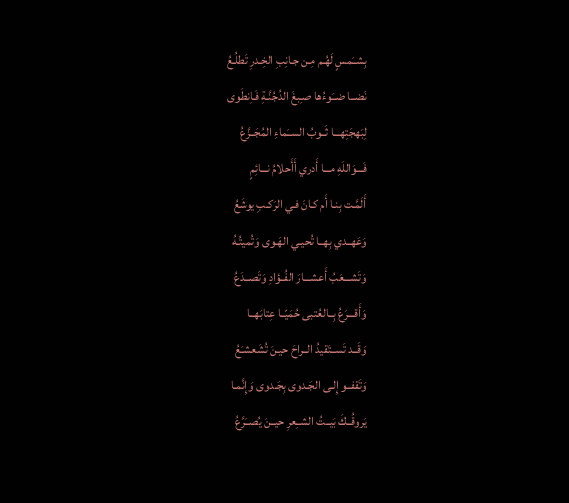بِشــَمسٍ لَهُـم مِـن جـانِبِ الخِـدرِ تَطلُـعُ
نَضــا ضــَوءُها صـِبغَ الدُجُنَّـةِ فَـاِنطَوى
لِبَهجَتِهـــا ثَــوبُ الســَماءِ المُجَــزَّعُ
فَـــوَاللَهِ مـــا أَدري أَأَحلامُ نـــائِمٍ
أَلَمَّـت بِنـا أَم كـانَ فـي الرَكـبِ يوشَعُ
وَعَهــدي بِهــا تُحيـي الهَـوى وَتُميتُـهُ
وَتَشـــعَبُ أَعشـــارَ الفُــؤادِ وَتَصــدَعُ
وَأَقـــرَعُ بِــالعُتبى حُمَيّــا عِتابَهــا
وَقَــد تَســتَقيدُ الــراحَ حيـنَ تُشَعشـَعُ
وَتَقفــو إِلـى الجَـدوى بِجَـدوى وَإِنَّمـا
يَروقُــكَ بَيــتُ الشــِعرِ حيــنَ يُصــَرَّعُ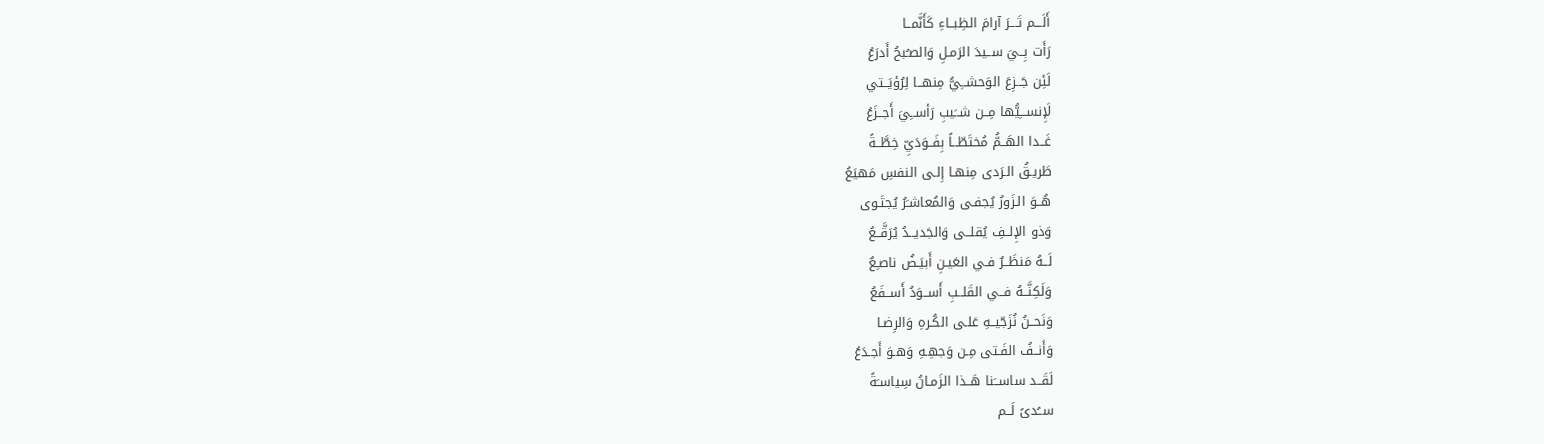أَلَـــم تَـــرَ آرامَ الظِبــاءِ كَأَنَّمــا
رَأَت بِــيَ ســيدَ الرَمـلِ وَالصـُبحُ أَدرَعُ
لَئِن جَــزِعَ الوَحشــِيُّ مِنهــا لِرُؤيَــتي
لَإِنســـِيُّها مِــن شــَيبِ رَأســِيَ أَجــزَعُ
غَــدا الهَــمُّ مُختَطّــاً بِفَــوَدَيِّ خِطَّــةً
طَريـقُ الـرَدى مِنهـا إِلـى النفسِ مَهيَعُ
هُــوَ الـزَورُ يُجفـى وَالمُعاشـَرُ يُجتَـوى
وَذو الإِلــفِ يُقلــى وَالجَديــدُ يُرَقَّــعُ
لَــهُ مَنظَــرٌ فـي العَيـنِ أَبيَـضُ ناصـِعٌ
وَلَكِنَّــهُ فــي القَلــبِ أَســوَدُ أَســفَعُ
وَنَحــنُ نُزَجّيــهِ عَلـى الكُـرهِ وَالرِضـا
وَأَنــفُ الفَـتى مِـن وَجهِـهِ وَهـوَ أَجـدَعُ
لَقَــد ساســَنا هَــذا الزَمـانُ سِياسـَةً
ســُدىً لَــم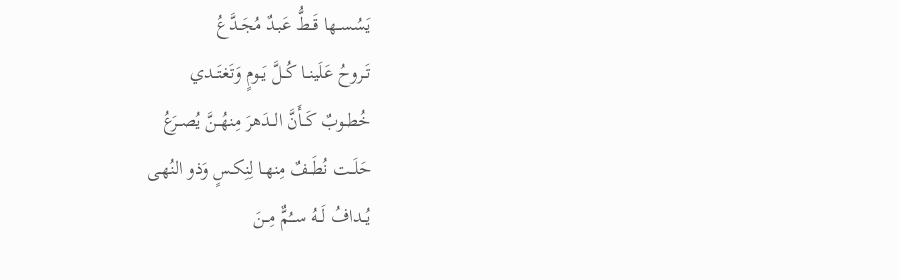يَسُســها قَــطُّ عَبـدٌ مُجَـدَّعُ
تَــروحُ عَلَينــا كُــلَّ يَــومٍ وَتَغتَــدي
خُطــوبٌ كَــأَنَّ الــدَهرَ مِنهُــنَّ يُصــرَعُ
حَلَــت نُطَــفٌ مِنهـا لِنِكـسٍ وَذو النُهـى
يُــدافُ لَــهُ ســُمٌّ مِــنَ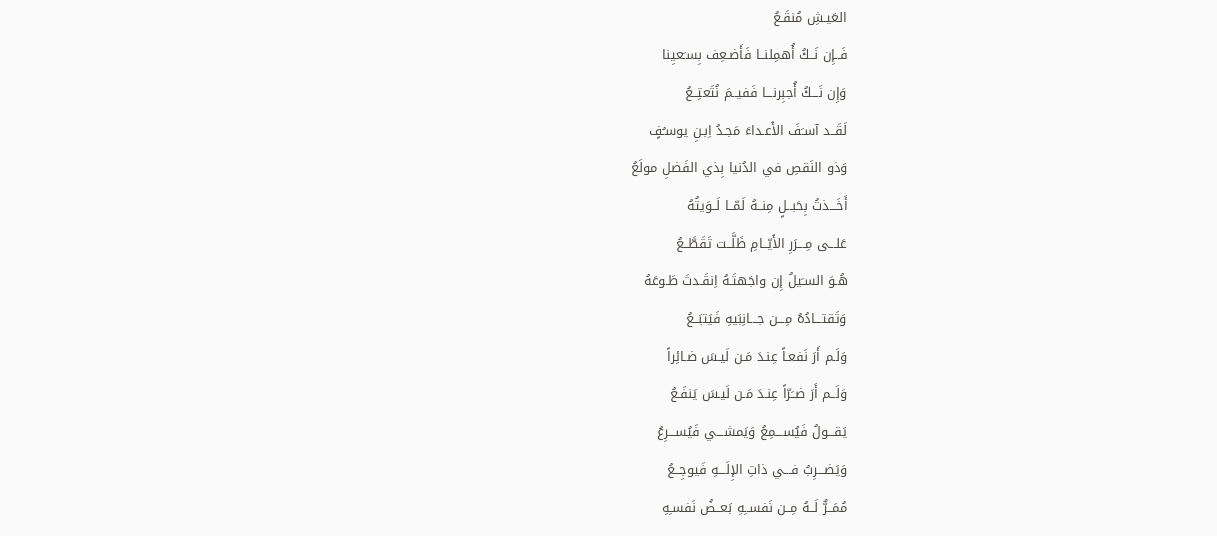العَيـشِ مُنقَـعُ
فَــإِن نَــكُ أُهمِلنــا فَأَضـعِف بِسـَعيِنا
وَإِن نَـــكُ أُجبِرنـــا فَفيــمَ نُتَعتِــعُ
لَقَــد آسـَفَ الأَعـداءَ مَجـدُ اِبـنِ يوسـُفٍ
وَذو النَقصِ في الدُنيا بِذي الفَضلِ مولَعُ
أَخَـــذتُ بِحَبــلٍ مِنــهُ لَمّــا لَــوَيتُهُ
عَلـــى مِـــرَرِ الأَيّــامِ ظَلَّــت تَقَطَّــعُ
هُـوَ السـَيلُ إِن واجَهتَـهُ اِنقَـدتَ طَـوعَهُ
وَتَقتـــادُهُ مِـــن جـــانِبَيهِ فَيَتبَــعُ
وَلَـم أَرَ نَفعـاً عِنـدَ مَـن لَيـسَ ضـائِراً
وَلَــم أَرَ ضــَرّاً عِنـدَ مَـن لَيـسَ يَنفَـعُ
يَقـــولُ فَيُســـمِعُ وَيَمشـــي فَيُســـرِعُ
وَيَضـــرِبُ فـــي ذاتِ الإِلَـــهِ فَيوجِــعُ
مُمَــرٌّ لَــهُ مِــن نَفســِهِ بَعــضُ نَفسـِهِ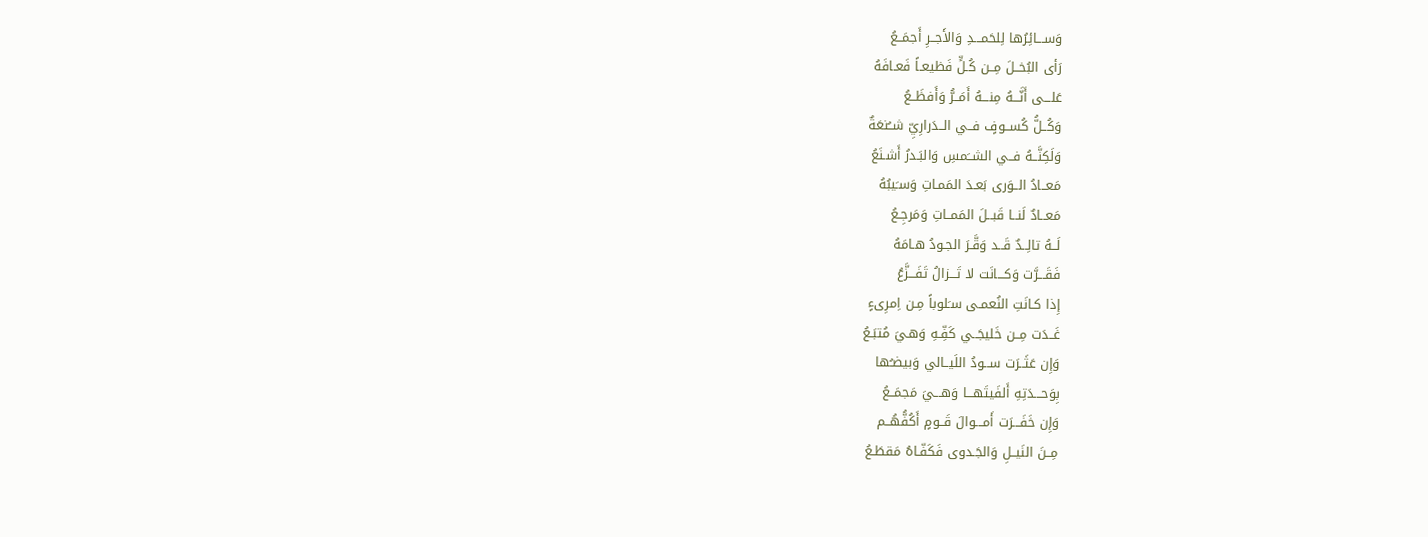وَســـائِرُها لِلحَمـــدِ وَالأَجــرِ أَجمَــعُ
رَأى البُخــلَ مِــن كُـلٍّ فَظيعـاً فَعـافَهُ
عَلـــى أَنَّـــهُ مِنـــهُ أَمَــرُّ وَأَفظَــعُ
وَكُــلُّ كُســوفٍ فــي الــدَرارِيِّ شــُنعَةٌ
وَلَكِنَّــهُ فــي الشــَمسِ وَالبَـدرُ أَشـنَعُ
مَعــادُ الــوَرى بَعـدَ المَمـاتِ وَسـَيبُهُ
مَعــادٌ لَنــا قَبــلَ المَمــاتِ وَمَرجِـعُ
لَــهُ تالِــدٌ قَــد وَقَّـرَ الجـودُ هـامَهُ
فَقَـــرَّت وَكـــانَت لا تَـــزالُ تَفَـــزَّعُ
إِذا كـانَتِ النُعمـى سـَلوباً مِـن اِمرِىءٍ
غَــدَت مِــن خَليجَــي كَفِّـهِ وَهـيَ مُتبَـعُ
وَإِن عَثَــرَت ســودُ اللَيــالي وَبيضـُها
بِوَحـــدَتِهِ أَلفَيتَهـــا وَهـــيَ مَجمَــعُ
وَإِن خَفَـــرَت أَمـــوالَ قَــومٍ أَكُفُّهُــم
مِــنَ النَيــلِ وَالجَـدوى فَكَفّـاهُ مَقطَـعُ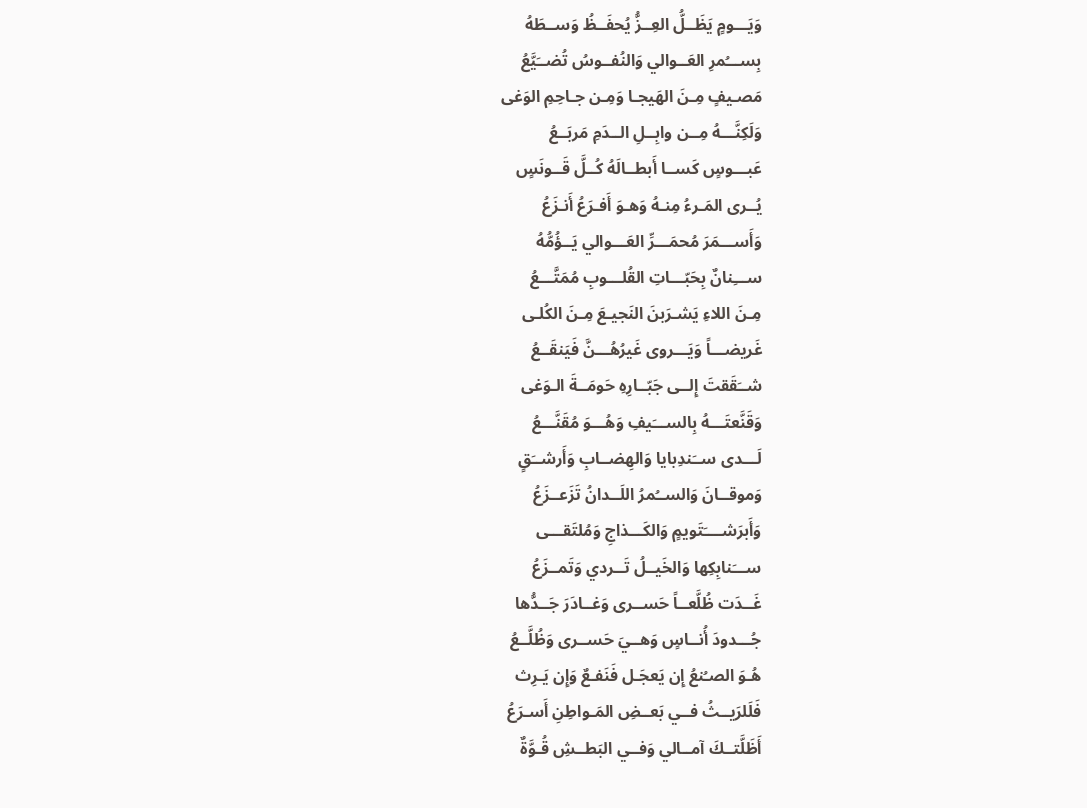وَيَـــومٍ يَظَــلُّ العِــزُّ يُحفَــظُ وَســطَهُ
بِســـُمرِ العَــوالي وَالنُفــوسُ تُضــَيَّعُ
مَصـيفٍ مِـنَ الهَيجـا وَمِـن جـاحِمِ الوَغى
وَلَكِنَّـــهُ مِــن وابِــلِ الــدَمِ مَربَــعُ
عَبـــوسٍ كَســا أَبطــالَهُ كُــلَّ قَــونَسٍ
يُــرى المَـرءُ مِنـهُ وَهـوَ أَفـرَعُ أَنـزَعُ
وَأَســـمَرَ مُحمَـــرِّ العَـــوالي يَــؤُمُّهُ
ســـِنانٌ بِحَبّـــاتِ القُلـــوبِ مُمَتَّـــعُ
مِـنَ اللاءِ يَشـرَبنَ النَجيـعَ مِـنَ الكُلـى
غَريضـــاً وَيَـــروى غَيرُهُـــنَّ فَيَنقَــعُ
شــَقَقتَ إِلــى جَبّــارِهِ حَومَــةَ الـوَغى
وَقَنَّعتَـــهُ بِالســـَيفِ وَهُـــوَ مُقَنَّـــعُ
لَـــدى ســَندِبايا وَالهِضــابِ وَأَرشــَقٍ
وَموقــانَ وَالســُمرُ اللَــدانُ تَزَعــزَعُ
وَأَبرَشــــَتَويمٍ وَالكَـــذاجِ وَمُلتَقـــى
ســـَنابِكِها وَالخَيــلُ تَــردي وَتَمــزَعُ
غَــدَت ظُلَّعــاً حَســرى وَغــادَرَ جَــدُّها
جُـــدودَ أُنــاسٍ وَهــيَ حَســرى وَظُلَّــعُ
هُـوَ الصـُنعُ إِن يَعجَـل فَنَفـعٌ وَإِن يَـرِث
فَلَلرَيــثُ فــي بَعــضِ المَـواطِنِ أَسـرَعُ
أَظَلَّتــكَ آمــالي وَفــي البَطــشِ قُـوَّةٌ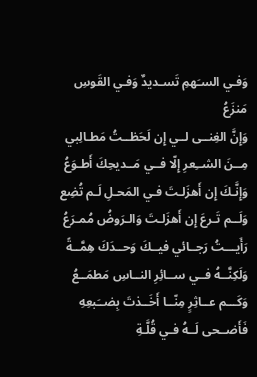وَفـي السـَهمِ تَسـديدٌ وَفـي القَوسِ مَنزَعُ
وَإِنَّ الغِنــى لــي إِن لَحَظــتُ مَطـالِبي
مِــنَ الشــِعرِ إِلّا فــي مَــديحِكَ أَطـوَعُ
وَإِنَّـكَ إِن أَهزَلـتَ فـي المَحـلِ لَـم تُضِع
وَلَــم تَـرعَ إِن أَهزَلـتَ وَالـرَوضُ مُمـرَعُ
رَأَيـــتُ رَجــائي فيــكَ وَحــدَكَ هِمَّــةً
وَلَكِنَّــهُ فــي ســائِرِ النــاسِ مَطمَــعُ
وَكَـــم عــاثِرٍ مِنّــا أَخَــذتَ بِضــَبعِهِ
فَأَضــحى لَــهُ فـي قُلَّـةِ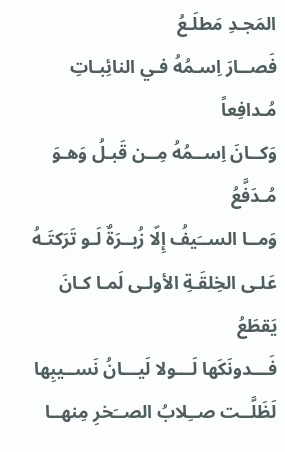المَجـدِ مَطلَـعُ
فَصــارَ اِسـمُهُ فـي النائِبـاتِ مُـدافِعاً
وَكــانَ اِســمُهُ مِــن قَبـلُ وَهـوَ مُـدَفَّعُ
وَمــا الســَيفُ إِلّا زُبــرَةٌ لَـو تَرَكتَـهُ
عَلـى الخِلقَـةِ الأولـى لَمـا كـانَ يَقطَعُ
فَـــدونَكَها لَـــولا لَيـــانُ نَســيبِها
لَظَلَّــت صــِلابُ الصــَخرِ مِنهــا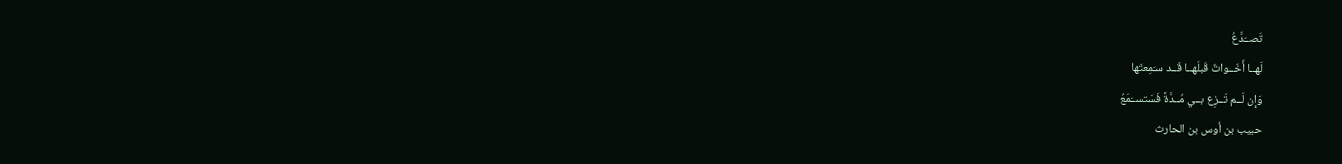تَصــَدَّعُ
لَهــا أَخَــواتٌ قَبلَهــا قَــد سـَمِعتَها
وَإِن لَــم تَــزِع بــي مُــدَّةً فَسَتســَمَعُ
حبيب بن أوس بن الحارث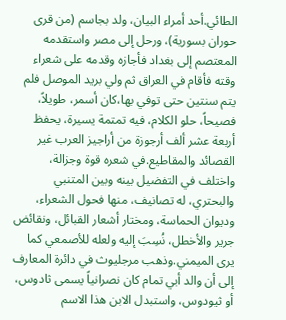الطائي.أحد أمراء البيان، ولد بجاسم (من قرى حوران بسورية)، ورحل إلى مصر واستقدمه المعتصم إلى بغداد فأجازه وقدمه على شعراء وقته فأقام في العراق ثم ولي بريد الموصل فلم يتم سنتين حتى توفي بها،كان أسمر، طويلاً، فصيحاً، حلو الكلام، فيه تمتمة يسيرة، يحفظ أربعة عشر ألف أرجوزة من أراجيز العرب غير القصائد والمقاطيع.في شعره قوة وجزالة، واختلف في التفضيل بينه وبين المتنبي والبحتري، له تصانيف، منها فحول الشعراء، وديوان الحماسة، ومختار أشعار القبائل، ونقائض جرير والأخطل، نُسِبَ إليه ولعله للأصمعي كما يرى الميمني.وذهب مرجليوث في دائرة المعارف إلى أن والد أبي تمام كان نصرانياً يسمى ثادوس، أو ثيودوس، واستبدل الابن هذا الاسم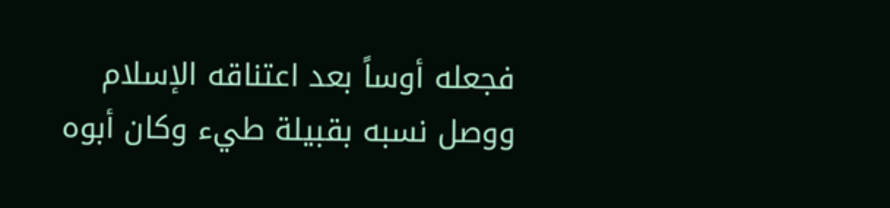فجعله أوساً بعد اعتناقه الإسلام ووصل نسبه بقبيلة طيء وكان أبوه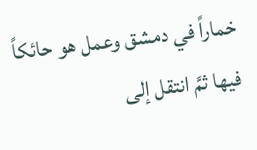خماراً في دمشق وعمل هو حائكاً فيها ثمَّ انتقل إلى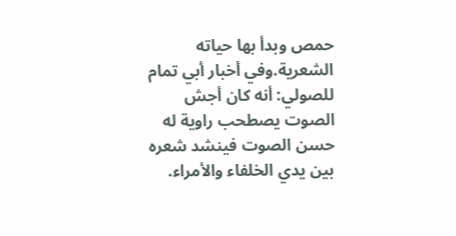حمص وبدأ بها حياته الشعرية.وفي أخبار أبي تمام للصولي: أنه كان أجش الصوت يصطحب راوية له حسن الصوت فينشد شعره بين يدي الخلفاء والأمراء.